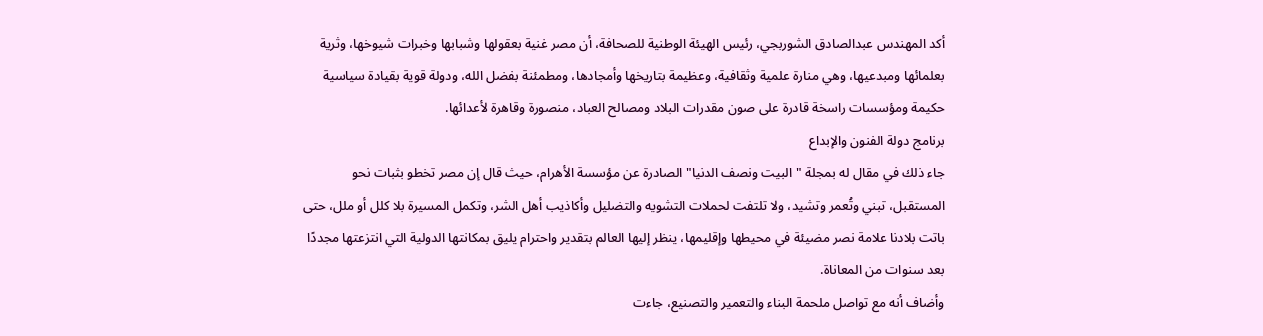أكد المهندس عبدالصادق الشوربجي، رئيس الهيئة الوطنية للصحافة، أن مصر غنية بعقولها وشبابها وخبرات شيوخها، وثرية بعلمائها ومبدعيها، وهي منارة علمية وثقافية، وعظيمة بتاريخها وأمجادها، ومطمئنة بفضل الله، ودولة قوية بقيادة سياسية حكيمة ومؤسسات راسخة قادرة على صون مقدرات البلاد ومصالح العباد، منصورة وقاهرة لأعدائها.
برنامج دولة الفنون والإبداع
جاء ذلك في مقال له بمجلة "البيت ونصف الدنيا" الصادرة عن مؤسسة الأهرام، حيث قال إن مصر تخطو بثبات نحو المستقبل، تبني وتُعمر وتشيد، ولا تلتفت لحملات التشويه والتضليل وأكاذيب أهل الشر، وتكمل المسيرة بلا كلل أو ملل، حتى باتت بلادنا علامة نصر مضيئة في محيطها وإقليمها، ينظر إليها العالم بتقدير واحترام يليق بمكانتها الدولية التي انتزعتها مجددًا بعد سنوات من المعاناة.
وأضاف أنه مع تواصل ملحمة البناء والتعمير والتصنيع، جاءت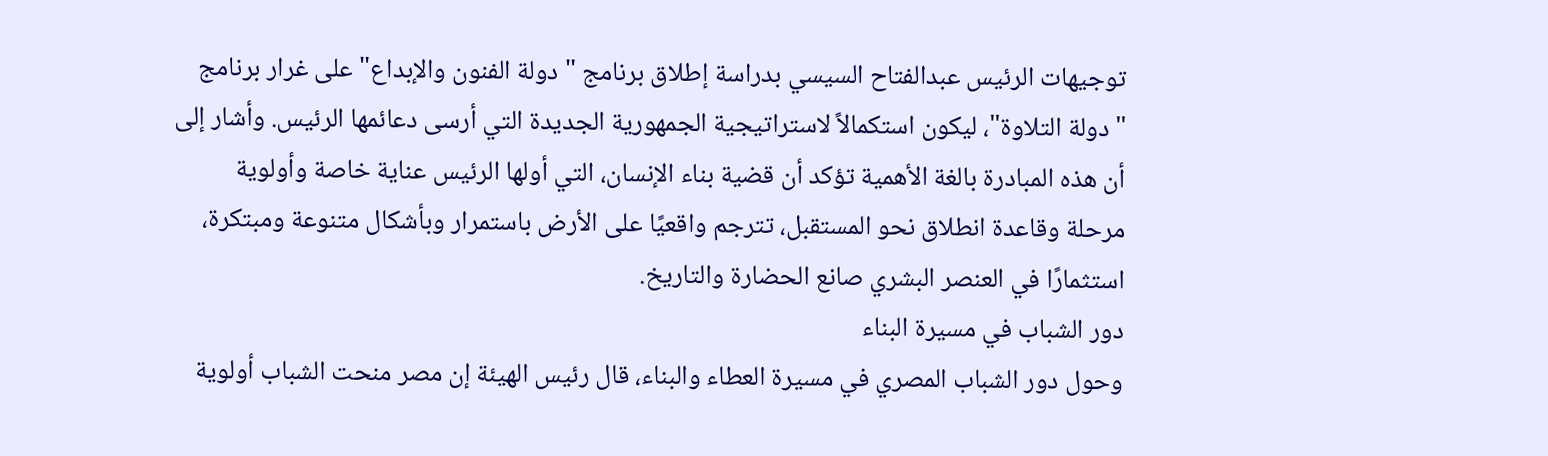توجيهات الرئيس عبدالفتاح السيسي بدراسة إطلاق برنامج "دولة الفنون والإبداع" على غرار برنامج "دولة التلاوة"، ليكون استكمالاً لاستراتيجية الجمهورية الجديدة التي أرسى دعائمها الرئيس. وأشار إلى أن هذه المبادرة بالغة الأهمية تؤكد أن قضية بناء الإنسان، التي أولها الرئيس عناية خاصة وأولوية مرحلة وقاعدة انطلاق نحو المستقبل، تترجم واقعيًا على الأرض باستمرار وبأشكال متنوعة ومبتكرة، استثمارًا في العنصر البشري صانع الحضارة والتاريخ.
دور الشباب في مسيرة البناء
وحول دور الشباب المصري في مسيرة العطاء والبناء، قال رئيس الهيئة إن مصر منحت الشباب أولوية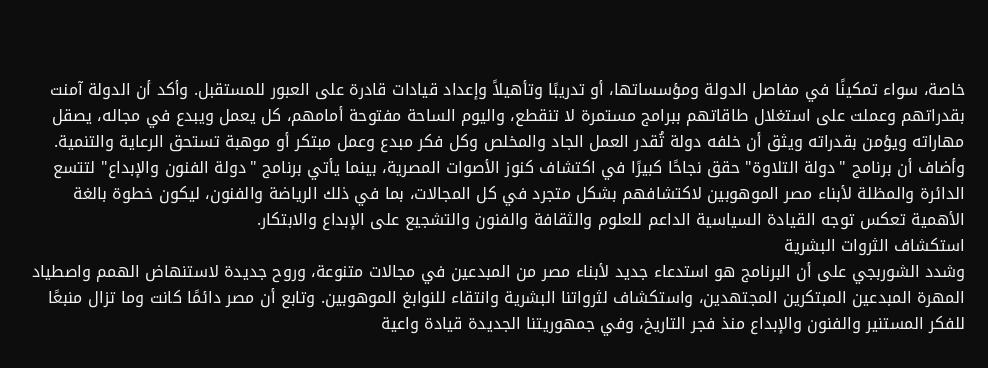خاصة، سواء تمكينًا في مفاصل الدولة ومؤسساتها، أو تدريبًا وتأهيلاً وإعداد قيادات قادرة على العبور للمستقبل. وأكد أن الدولة آمنت بقدراتهم وعملت على استغلال طاقاتهم ببرامج مستمرة لا تنقطع، واليوم الساحة مفتوحة أمامهم، كل يعمل ويبدع في مجاله، يصقل مهاراته ويؤمن بقدراته ويثق أن خلفه دولة تُقدر العمل الجاد والمخلص وكل فكر مبدع وعمل مبتكر أو موهبة تستحق الرعاية والتنمية.
وأضاف أن برنامج "دولة التلاوة" حقق نجاحًا كبيرًا في اكتشاف كنوز الأصوات المصرية، بينما يأتي برنامج "دولة الفنون والإبداع" لتتسع الدائرة والمظلة لأبناء مصر الموهوبين لاكتشافهم بشكل متجرد في كل المجالات، بما في ذلك الرياضة والفنون، ليكون خطوة بالغة الأهمية تعكس توجه القيادة السياسية الداعم للعلوم والثقافة والفنون والتشجيع على الإبداع والابتكار.
استكشاف الثروات البشرية
وشدد الشوربجي على أن البرنامج هو استدعاء جديد لأبناء مصر من المبدعين في مجالات متنوعة، وروح جديدة لاستنهاض الهمم واصطياد المهرة المبدعين المبتكرين المجتهدين، واستكشاف لثرواتنا البشرية وانتقاء للنوابغ الموهوبين. وتابع أن مصر دائمًا كانت وما تزال منبعًا للفكر المستنير والفنون والإبداع منذ فجر التاريخ، وفي جمهوريتنا الجديدة قيادة واعية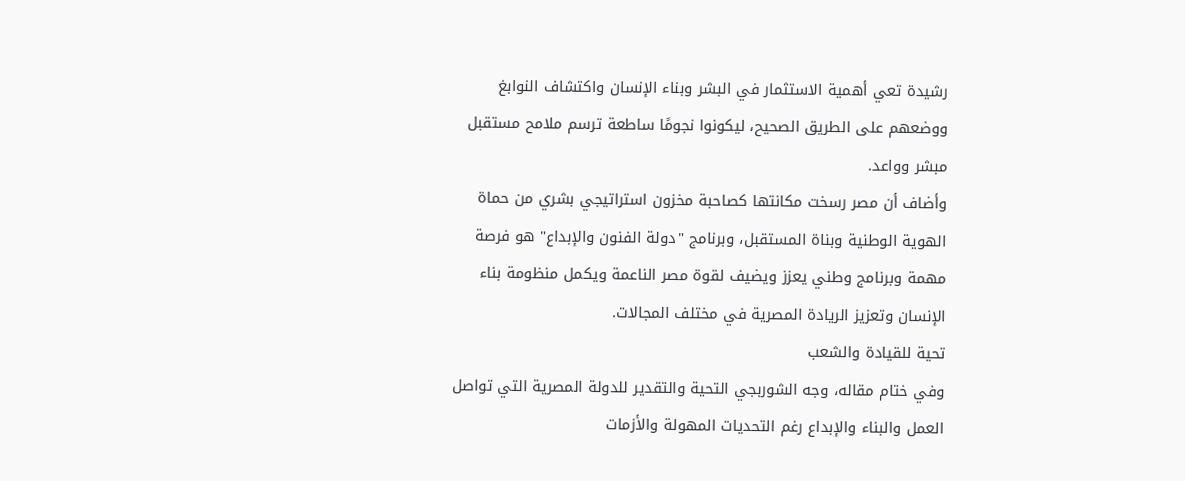رشيدة تعي أهمية الاستثمار في البشر وبناء الإنسان واكتشاف النوابغ ووضعهم على الطريق الصحيح، ليكونوا نجومًا ساطعة ترسم ملامح مستقبل مبشر وواعد.
وأضاف أن مصر رسخت مكانتها كصاحبة مخزون استراتيجي بشري من حماة الهوية الوطنية وبناة المستقبل، وبرنامج "دولة الفنون والإبداع" هو فرصة مهمة وبرنامج وطني يعزز ويضيف لقوة مصر الناعمة ويكمل منظومة بناء الإنسان وتعزيز الريادة المصرية في مختلف المجالات.
تحية للقيادة والشعب
وفي ختام مقاله، وجه الشوربجي التحية والتقدير للدولة المصرية التي تواصل العمل والبناء والإبداع رغم التحديات المهولة والأزمات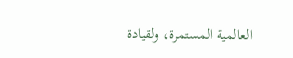العالمية المستمرة، ولقيادة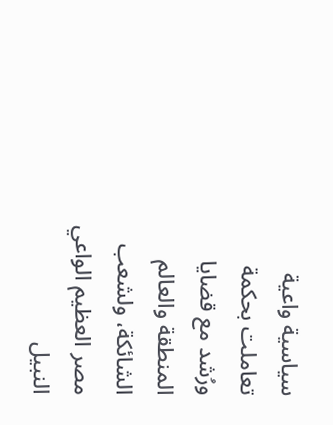سياسية واعية تعاملت بحكمة ورُشد مع قضايا المنطقة والعالم الشائكة، ولشعب مصر العظيم الواعي النبيل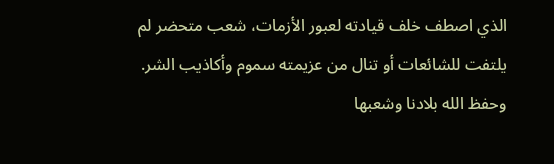الذي اصطف خلف قيادته لعبور الأزمات، شعب متحضر لم يلتفت للشائعات أو تنال من عزيمته سموم وأكاذيب الشر. وحفظ الله بلادنا وشعبها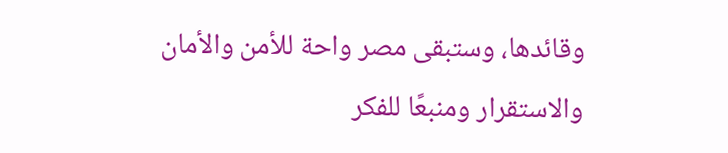وقائدها، وستبقى مصر واحة للأمن والأمان والاستقرار ومنبعًا للفكر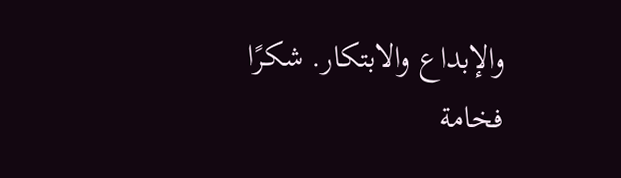والإبداع والابتكار. شكرًا فخامة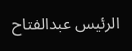الرئيس عبدالفتاح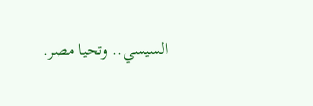السيسي.. وتحيا مصر.